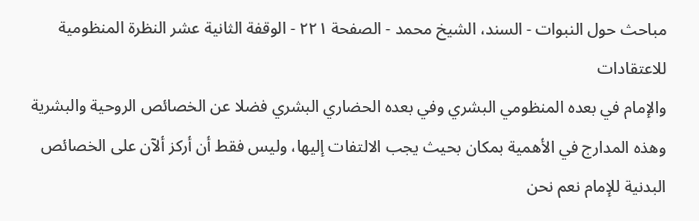مباحث حول النبوات - السند، الشيخ محمد - الصفحة ٢٢١ - الوقفة الثانية عشر النظرة المنظومية للاعتقادات
والإمام في بعده المنظومي البشري وفي بعده الحضاري البشري فضلا عن الخصائص الروحية والبشرية وهذه المدارج في الأهمية بمكان بحيث يجب الالتفات إليها، وليس فقط أن أركز ألآن على الخصائص البدنية للإمام نعم نحن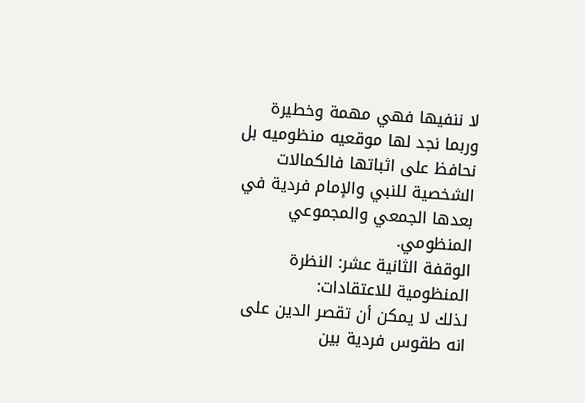لا ننفيها فهي مهمة وخطيرة وربما نجد لها موقعيه منظوميه بل نحافظ على اثباتها فالكمالات الشخصية للنبي والإمام فردية في بعدها الجمعي والمجموعي المنظومي.
الوقفة الثانية عشر: النظرة المنظومية للاعتقادات:
لذلك لا يمكن أن تقصر الدين على انه طقوس فردية بين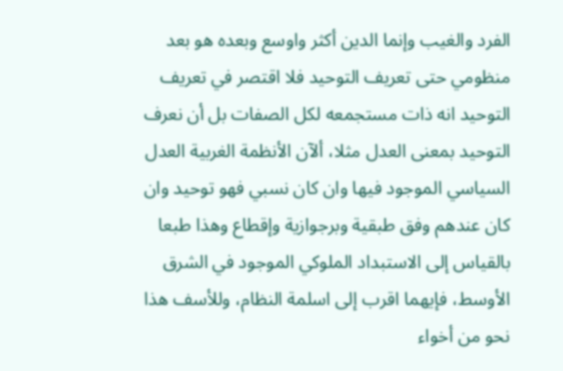الفرد والغيب وإنما الدين أكثر واوسع وبعده هو بعد منظومي حتى تعريف التوحيد فلا اقتصر في تعريف التوحيد انه ذات مستجمعه لكل الصفات بل أن نعرف التوحيد بمعنى العدل مثلا، ألآن الأنظمة الغربية العدل السياسي الموجود فيها وان كان نسبي فهو توحيد وان كان عندهم وفق طبقية وبرجوازية وإقطاع وهذا طبعا بالقياس إلى الاستبداد الملوكي الموجود في الشرق الأوسط، فإيهما اقرب إلى اسلمة النظام، وللأسف هذا نحو من أخواء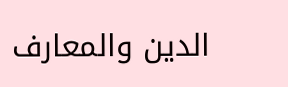الدين والمعارف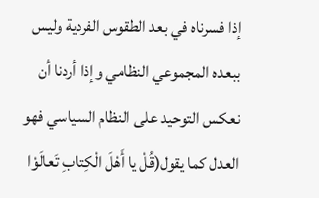إذا فسرناه في بعد الطقوس الفردية وليس ببعده المجموعي النظامي وإذا أردنا أن نعكس التوحيد على النظام السياسي فهو العدل كما يقول(قُلْ يا أَهْلَ الْكِتابِ تَعالَوْا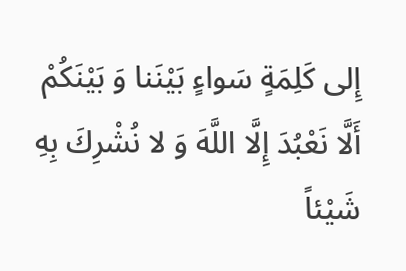إِلى كَلِمَةٍ سَواءٍ بَيْنَنا وَ بَيْنَكُمْ أَلَّا نَعْبُدَ إِلَّا اللَّهَ وَ لا نُشْرِكَ بِهِ شَيْئاً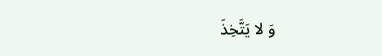وَ لا يَتَّخِذَ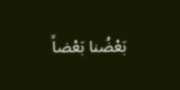بَعْضُنا بَعْضاً